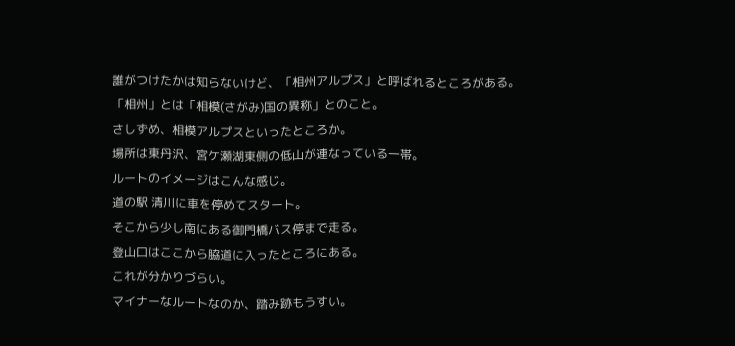誰がつけたかは知らないけど、「相州アルプス」と呼ばれるところがある。
「相州」とは「相模(さがみ)国の異称」とのこと。
さしずめ、相模アルプスといったところか。
場所は東丹沢、宮ケ瀬湖東側の低山が連なっている一帯。
ルートのイメージはこんな感じ。
道の駅 清川に車を停めてスタート。
そこから少し南にある御門橋バス停まで走る。
登山口はここから脇道に入ったところにある。
これが分かりづらい。
マイナーなルートなのか、踏み跡もうすい。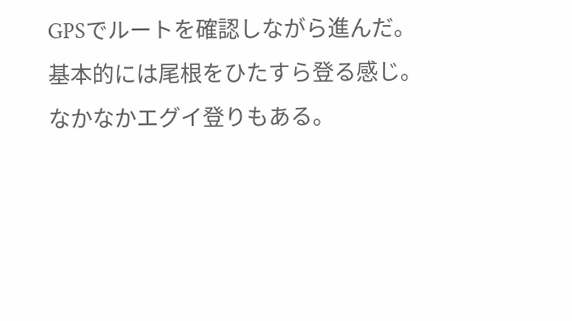GPSでルートを確認しながら進んだ。
基本的には尾根をひたすら登る感じ。
なかなかエグイ登りもある。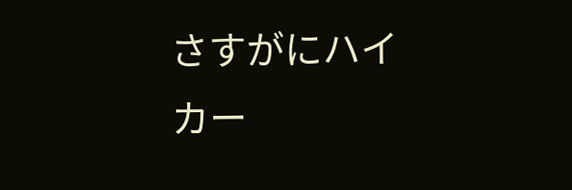さすがにハイカー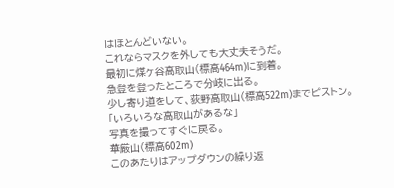はほとんどいない。
これならマスクを外しても大丈夫そうだ。
最初に煤ヶ谷高取山(標高464m)に到着。
急登を登ったところで分岐に出る。
少し寄り道をして、荻野高取山(標高522m)までピストン。
「いろいろな高取山があるな」
写真を撮ってすぐに戻る。
華厳山(標高602m)
このあたりはアップダウンの繰り返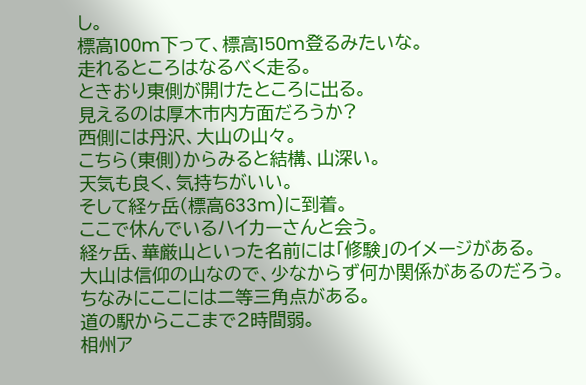し。
標高100m下って、標高150m登るみたいな。
走れるところはなるべく走る。
ときおり東側が開けたところに出る。
見えるのは厚木市内方面だろうか?
西側には丹沢、大山の山々。
こちら(東側)からみると結構、山深い。
天気も良く、気持ちがいい。
そして経ヶ岳(標高633m)に到着。
ここで休んでいるハイカーさんと会う。
経ヶ岳、華厳山といった名前には「修験」のイメージがある。
大山は信仰の山なので、少なからず何か関係があるのだろう。
ちなみにここには二等三角点がある。
道の駅からここまで2時間弱。
相州ア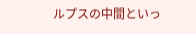ルプスの中間といっ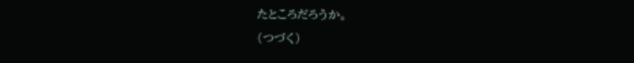たところだろうか。
(つづく)